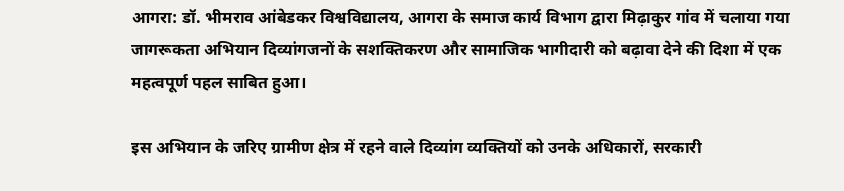आगरा: डॉ. भीमराव आंबेडकर विश्वविद्यालय, आगरा के समाज कार्य विभाग द्वारा मिढ़ाकुर गांव में चलाया गया जागरूकता अभियान दिव्यांगजनों के सशक्तिकरण और सामाजिक भागीदारी को बढ़ावा देने की दिशा में एक महत्वपूर्ण पहल साबित हुआ।

इस अभियान के जरिए ग्रामीण क्षेत्र में रहने वाले दिव्यांग व्यक्तियों को उनके अधिकारों, सरकारी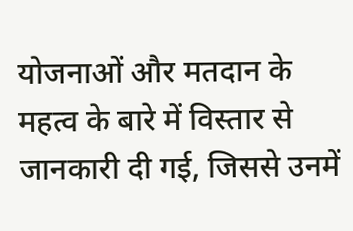योजनाओं और मतदान के महत्व के बारे में विस्तार से जानकारी दी गई, जिससे उनमें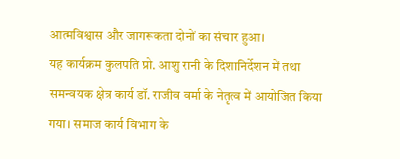आत्मविश्वास और जागरूकता दोनों का संचार हुआ।
यह कार्यक्रम कुलपति प्रो. आशु रानी के दिशानिर्देशन में तथा समन्वयक क्षेत्र कार्य डॉ. राजीव वर्मा के नेतृत्व में आयोजित किया गया। समाज कार्य विभाग के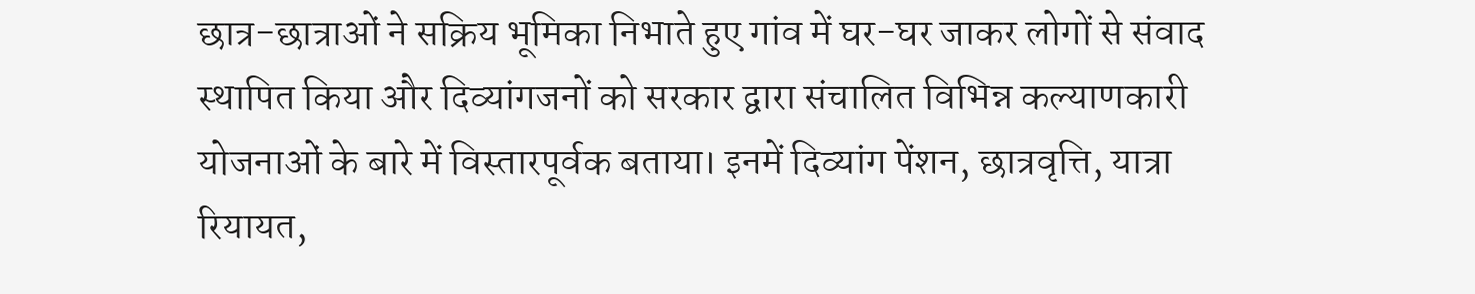छात्र-छात्राओं ने सक्रिय भूमिका निभाते हुए गांव में घर-घर जाकर लोगों से संवाद स्थापित किया और दिव्यांगजनों को सरकार द्वारा संचालित विभिन्न कल्याणकारी योजनाओं के बारे में विस्तारपूर्वक बताया। इनमें दिव्यांग पेंशन, छात्रवृत्ति, यात्रा रियायत,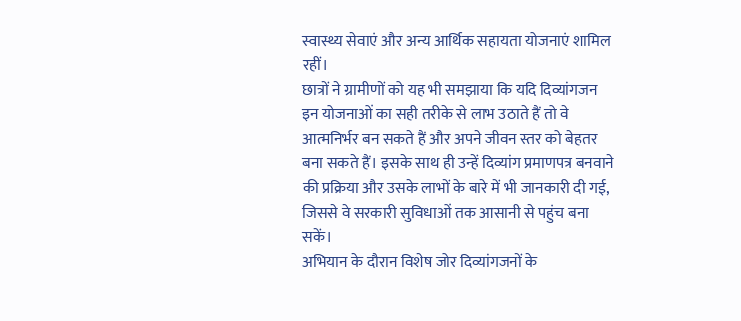स्वास्थ्य सेवाएं और अन्य आर्थिक सहायता योजनाएं शामिल रहीं।
छात्रों ने ग्रामीणों को यह भी समझाया कि यदि दिव्यांगजन इन योजनाओं का सही तरीके से लाभ उठाते हैं तो वे आत्मनिर्भर बन सकते हैं और अपने जीवन स्तर को बेहतर बना सकते हैं। इसके साथ ही उन्हें दिव्यांग प्रमाणपत्र बनवाने की प्रक्रिया और उसके लाभों के बारे में भी जानकारी दी गई, जिससे वे सरकारी सुविधाओं तक आसानी से पहुंच बना सकें।
अभियान के दौरान विशेष जोर दिव्यांगजनों के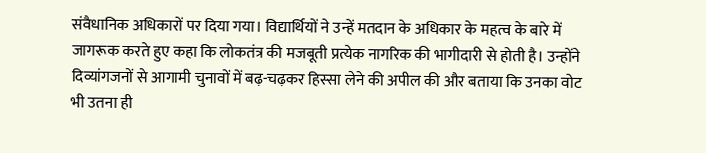संवैधानिक अधिकारों पर दिया गया। विद्यार्थियों ने उन्हें मतदान के अधिकार के महत्व के बारे में जागरूक करते हुए कहा कि लोकतंत्र की मजबूती प्रत्येक नागरिक की भागीदारी से होती है। उन्होंने दिव्यांगजनों से आगामी चुनावों में बढ़-चढ़कर हिस्सा लेने की अपील की और बताया कि उनका वोट भी उतना ही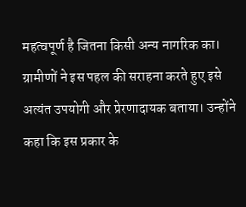महत्वपूर्ण है जितना किसी अन्य नागरिक का।
ग्रामीणों ने इस पहल की सराहना करते हुए इसे अत्यंत उपयोगी और प्रेरणादायक बताया। उन्होंने कहा कि इस प्रकार के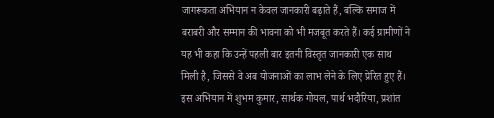जागरूकता अभियान न केवल जानकारी बढ़ाते हैं, बल्कि समाज में बराबरी और सम्मान की भावना को भी मजबूत करते हैं। कई ग्रामीणों ने यह भी कहा कि उन्हें पहली बार इतनी विस्तृत जानकारी एक साथ मिली है, जिससे वे अब योजनाओं का लाभ लेने के लिए प्रेरित हुए हैं।
इस अभियान में शुभम कुमार, सार्थक गोयल, पार्थ भदौरिया, प्रशांत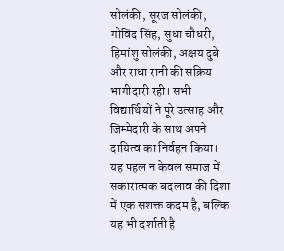सोलंकी, सूरज सोलंकी, गोविंद सिंह, सुधा चौधरी, हिमांशु सोलंकी, अक्षय दुबे और राधा रानी की सक्रिय भागीदारी रही। सभी विद्यार्थियों ने पूरे उत्साह और जिम्मेदारी के साथ अपने दायित्व का निर्वहन किया।
यह पहल न केवल समाज में सकारात्मक बदलाव की दिशा में एक सशक्त कदम है, बल्कि यह भी दर्शाती है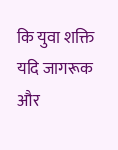कि युवा शक्ति यदि जागरूक और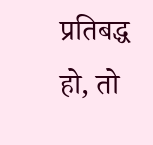प्रतिबद्ध हो, तो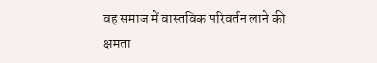वह समाज में वास्तविक परिवर्तन लाने की क्षमता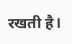रखती है।